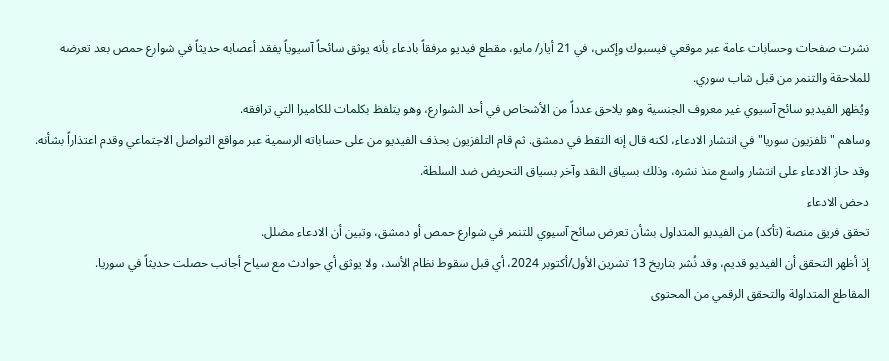نشرت صفحات وحسابات عامة عبر موقعي فيسبوك وإكس، في 21 أيار/ مايو، مقطع فيديو مرفقاً بادعاء بأنه يوثق سائحاً آسيوياً يفقد أعصابه حديثاً في شوارع حمص بعد تعرضه للملاحقة والتنمر من قبل شاب سوري.
ويُظهر الفيديو سائح آسيوي غير معروف الجنسية وهو يلاحق عدداً من الأشخاص في أحد الشوارع، وهو يتلفظ بكلمات للكاميرا التي ترافقه.
وساهم "تلفزيون سوريا" في انتشار الادعاء، لكنه قال إنه التقط في دمشق. ثم قام التلفزيون بحذف الفيديو من على حساباته الرسمية عبر مواقع التواصل الاجتماعي وقدم اعتذاراً بشأنه.
وقد حاز الادعاء على انتشار واسع منذ نشره، وذلك بسياق النقد وآخر بسياق التحريض ضد السلطة.
دحض الادعاء
تحقق فريق منصة (تأكد) من الفيديو المتداول بشأن تعرض سائح آسيوي للتنمر في شوارع حمص أو دمشق، وتبين أن الادعاء مضلل.
إذ أظهر التحقق أن الفيديو قديم، وقد نُشر بتاريخ 13 تشرين الأول/أكتوبر 2024، أي قبل سقوط نظام الأسد، ولا يوثق أي حوادث مع سياح أجانب حصلت حديثاً في سوريا.
المقاطع المتداولة والتحقق الرقمي من المحتوى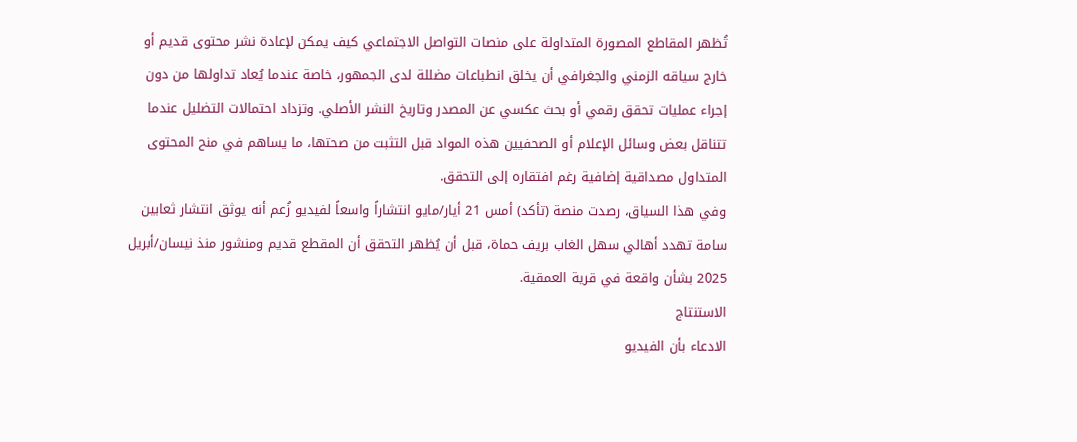تُظهر المقاطع المصورة المتداولة على منصات التواصل الاجتماعي كيف يمكن لإعادة نشر محتوى قديم أو خارج سياقه الزمني والجغرافي أن يخلق انطباعات مضللة لدى الجمهور، خاصة عندما يُعاد تداولها من دون إجراء عمليات تحقق رقمي أو بحث عكسي عن المصدر وتاريخ النشر الأصلي. وتزداد احتمالات التضليل عندما تتناقل بعض وسائل الإعلام أو الصحفيين هذه المواد قبل التثبت من صحتها، ما يساهم في منح المحتوى المتداول مصداقية إضافية رغم افتقاره إلى التحقق.
وفي هذا السياق، رصدت منصة (تأكد) أمس 21 أيار/مايو انتشاراً واسعاً لفيديو زُعم أنه يوثق انتشار ثعابين سامة تهدد أهالي سهل الغاب بريف حماة، قبل أن يُظهر التحقق أن المقطع قديم ومنشور منذ نيسان/أبريل 2025 بشأن واقعة في قرية العمقية.
الاستنتاج
الادعاء بأن الفيديو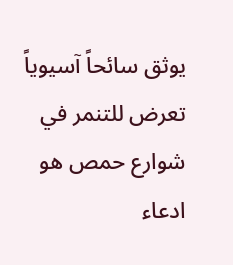يوثق سائحاً آسيوياً تعرض للتنمر في شوارع حمص هو ادعاء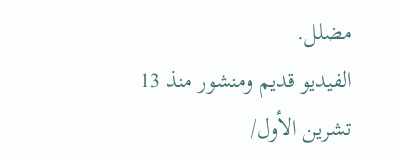مضلل.
الفيديو قديم ومنشور منذ 13 تشرين الأول/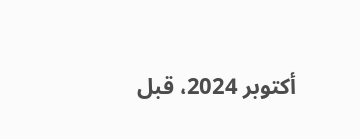أكتوبر 2024، قبل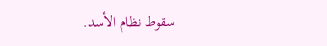سقوط نظام الأسد.